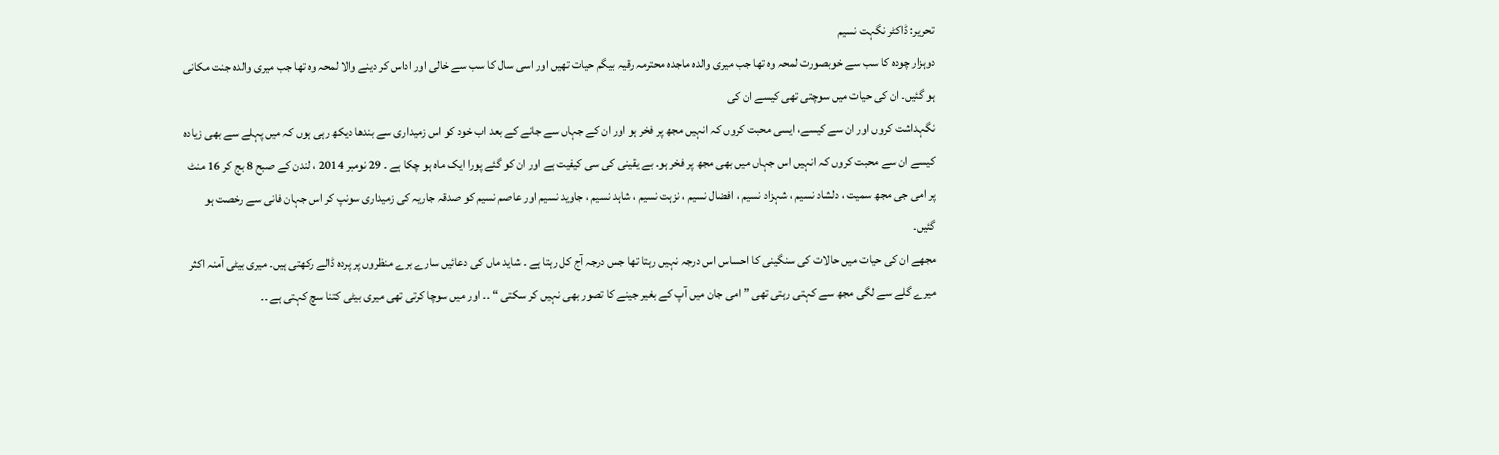تحریر: ڈاکٹر نگہت نسیم
دوہزار چودہ کا سب سے خوبصورت لمحہ وہ تھا جب میری والدہ ماجدہ محترمہ رقیہ بیگم حیات تھیں اور اسی سال کا سب سے خالی اور اداس کر دینے والا لمحہ وہ تھا جب میری والدہ جنت مکانی ہو گئیں۔ ان کی حیات میں سوچتی تھی کیسے ان کی
نگہداشت کروں اور ان سے کیسے، ایسی محبت کروں کہ انہیں مجھ پر فخر ہو اور ان کے جہاں سے جانے کے بعد اب خود کو اس زمیداری سے بندھا دیکھ رہی ہوں کہ میں پہلے سے بھی زیادہ کیسے ان سے محبت کروں کہ انہیں اس جہاں میں بھی مجھ پر فخر ہو۔ بے یقینی کی سی کیفیت ہے اور ان کو گئے پورا ایک ماہ ہو چکا ہے ۔ 29 نومبر 2014 ، لندن کے صبح 8 بج کر 16 منٹ پر امی جی مجھ سمیت ، دلشاد نسیم ، شہزاد نسیم ، افضال نسیم ، نزہت نسیم ، شاہد نسیم ، جاوید نسیم اور عاصم نسیم کو صدقہ جاریہ کی زمیداری سونپ کر اس جہان فانی سے رخصت ہو گئیں۔
مجھے ان کی حیات میں حالات کی سنگینی کا احساس اس درجہ نہیں رہتا تھا جس درجہ آج کل رہتا ہے ۔ شاید ماں کی دعائیں سارے برے منظروں پر پردہ ڈالے رکھتی ہیں۔ میری بیٹی آمنہ اکثر میرے گلے سے لگی مجھ سے کہتی رہتی تھی ” امی جان میں آپ کے بغیر جینے کا تصور بھی نہیں کر سکتی “ ۔۔ اور میں سوچا کرتی تھی میری بیٹی کتنا سچ کہتی ہے ۔۔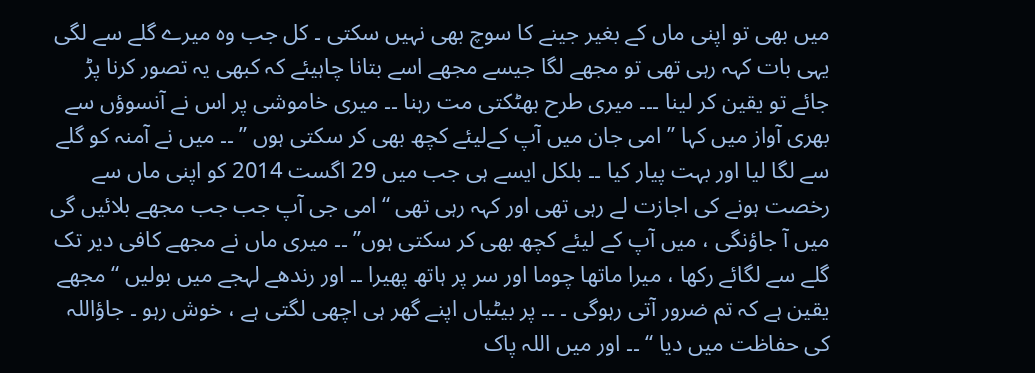میں بھی تو اپنی ماں کے بغیر جینے کا سوچ بھی نہیں سکتی ۔ کل جب وہ میرے گلے سے لگی یہی بات کہہ رہی تھی تو مجھے لگا جیسے مجھے اسے بتانا چاہیئے کہ کبھی یہ تصور کرنا پڑ جائے تو یقین کر لینا ۔۔۔ میری طرح بھٹکتی مت رہنا ۔۔ میری خاموشی پر اس نے آنسوؤں سے بھری آواز میں کہا ” امی جان میں آپ کےلیئے کچھ بھی کر سکتی ہوں ” ۔۔ میں نے آمنہ کو گلے سے لگا لیا اور بہت پیار کیا ۔۔ بلکل ایسے ہی جب میں 29 اگست 2014 کو اپنی ماں سے رخصت ہونے کی اجازت لے رہی تھی اور کہہ رہی تھی “امی جی آپ جب جب مجھے بلائیں گی میں آ جاؤنگی ، میں آپ کے لیئے کچھ بھی کر سکتی ہوں” ۔۔ میری ماں نے مجھے کافی دیر تک گلے سے لگائے رکھا ، میرا ماتھا چوما اور سر پر ہاتھ پھیرا ۔۔ اور رندھے لہجے میں بولیں “مجھے یقین ہے کہ تم ضرور آتی رہوگی ۔ ۔۔ پر بیٹیاں اپنے گھر ہی اچھی لگتی ہے ، خوش رہو ۔ جاؤاللہ کی حفاظت میں دیا “ ۔۔ اور میں اللہ پاک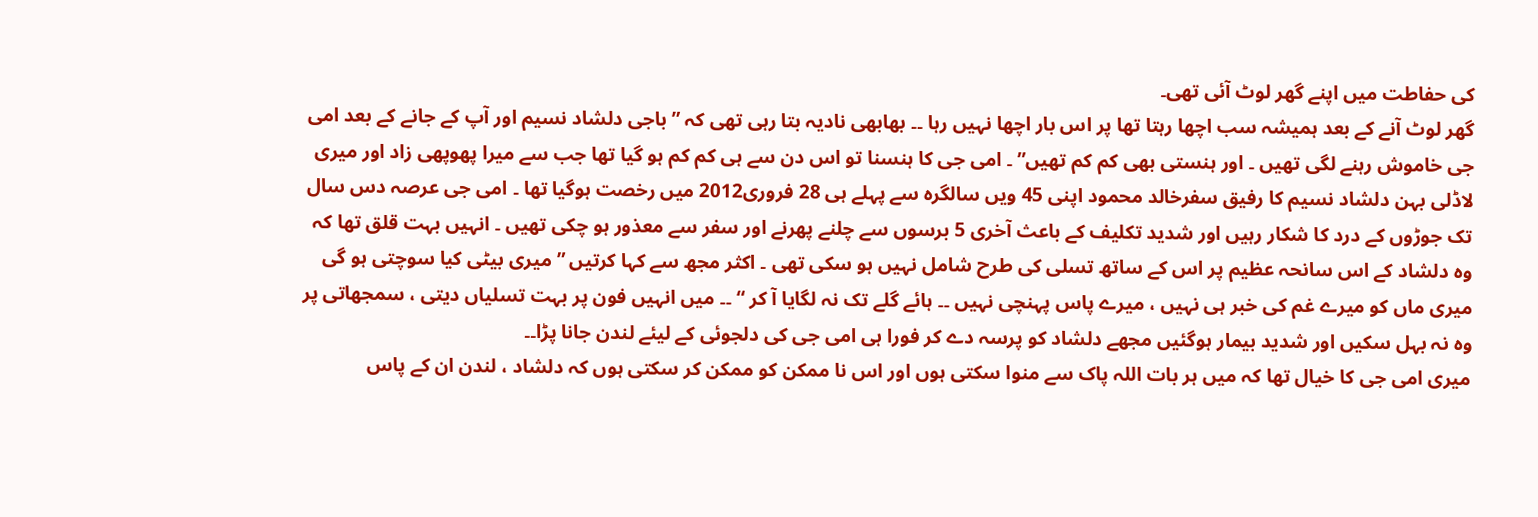کی حفاطت میں اپنے گھر لوٹ آئی تھی۔
گھر لوٹ آنے کے بعد ہمیشہ سب اچھا رہتا تھا پر اس بار اچھا نہیں رہا ۔۔ بھابھی نادیہ بتا رہی تھی کہ ” باجی دلشاد نسیم اور آپ کے جانے کے بعد امی جی خاموش رہنے لگی تھیں ۔ اور ہنستی بھی کم کم تھیں” ۔ امی جی کا ہنسنا تو اس دن سے ہی کم کم ہو گیا تھا جب سے میرا پھوپھی زاد اور میری لاڈلی بہن دلشاد نسیم کا رفیق سفرخالد محمود اپنی 45 ویں سالگرہ سے پہلے ہی 28 فروری2012 میں رخصت ہوگیا تھا ۔ امی جی عرصہ دس سال تک جوڑوں کے درد کا شکار رہیں اور شدید تکلیف کے باعث آخری 5 برسوں سے چلنے پھرنے اور سفر سے معذور ہو چکی تھیں ۔ انہیں بہت قلق تھا کہ وہ دلشاد کے اس سانحہ عظیم پر اس کے ساتھ تسلی کی طرح شامل نہیں ہو سکی تھی ۔ اکثر مجھ سے کہا کرتیں ” میری بیٹی کیا سوچتی ہو گی میری ماں کو میرے غم کی خبر ہی نہیں ، میرے پاس پہنچی نہیں ۔۔ ہائے گلے تک نہ لگایا آ کر “ ۔۔ میں انہیں فون پر بہت تسلیاں دیتی ، سمجھاتی پر وہ نہ بہل سکیں اور شدید بیمار ہوگئیں مجھے دلشاد کو پرسہ دے کر فورا ہی امی جی کی دلجوئی کے لیئے لندن جانا پڑا۔۔
میری امی جی کا خیال تھا کہ میں ہر بات اللہ پاک سے منوا سکتی ہوں اور اس نا ممکن کو ممکن کر سکتی ہوں کہ دلشاد ، لندن ان کے پاس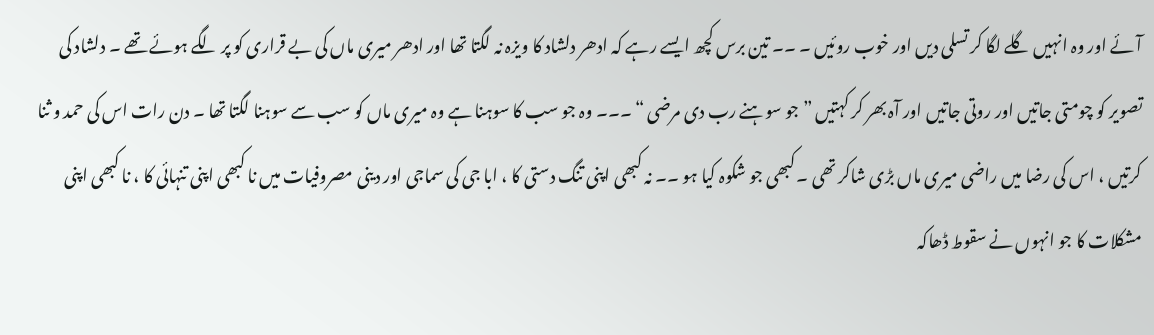آ ئے اور وہ انہیں گلے لگا کر تسلی دیں اور خوب روئیں ۔ ۔۔ تین برس کچھ ایسے رہے کہ ادھر دلشاد کا ویزہ نہ لگتا تھا اور ادھر میری ماں کی بے قراری کو پر لگے ہوئے تھے ۔ دلشاد کی تصویر کو چومتی جاتیں اور روتی جاتیں اور آہ بھر کر کہتیں ” جو سوہنے رب دی مرضی “ ۔۔۔ وہ جو سب کا سوہنا ہے وہ میری ماں کو سب سے سوہنا لگتا تھا ۔ دن رات اس کی حمد و ثنا کرتیں ، اس کی رضا میں راضی میری ماں بڑی شاکر تھی ۔ کبھی جو شکوہ کیا ہو ۔۔ نہ کبھی اپنی تنگ دستی کا ، ابا جی کی سماجی اور دینی مصروفیات میں نا کبھی اپنی تنہائی کا ، نا کبھی اپنی مشکلات کا جو انہوں نے سقوط ڈھاکہ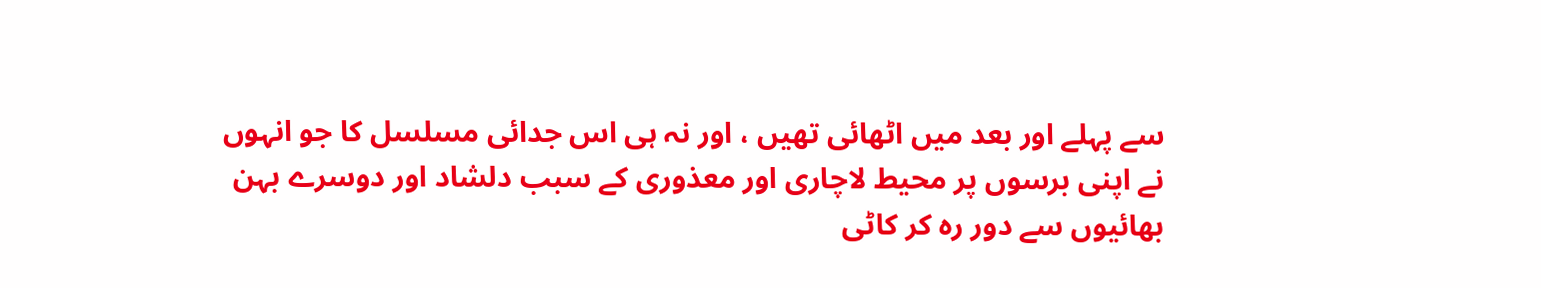سے پہلے اور بعد میں اٹھائی تھیں ، اور نہ ہی اس جدائی مسلسل کا جو انہوں نے اپنی برسوں پر محیط لاچاری اور معذوری کے سبب دلشاد اور دوسرے بہن بھائیوں سے دور رہ کر کاٹی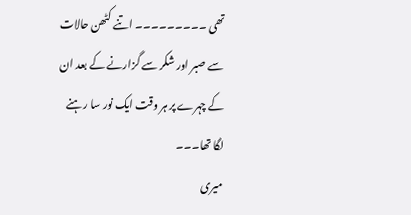تھی ۔۔۔۔۔۔۔۔۔ اتنے کٹھن حالات سے صبر اور شکر سے گزارنے کے بعد ان کے چہرے پر ہر وقت ایک نور سا رہنے لگا تھا۔۔۔
میری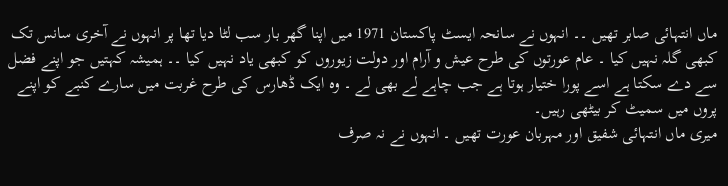ماں انتہائی صابر تھیں ۔۔ انہوں نے سانحہ ایسٹ پاکستان 1971 میں اپنا گھر بار سب لٹا دیا تھا پر انہوں نے آخری سانس تک کبھی گلہ نہیں کیا ۔ عام عورتوں کی طرح عیش و آرام اور دولت زیوروں کو کبھی یاد نہیں کیا ۔۔ ہمیشہ کہتیں جو اپنے فضل سے دے سکتا ہے اسے پورا ختیار ہوتا ہے جب چاہے لے بھی لے ۔ وہ ایک ڈھارس کی طرح غربت میں سارے کنبے کو اپنے پروں میں سمیٹ کر بیٹھی رہیں۔
میری ماں انتہائی شفیق اور مہربان عورت تھیں ۔ انہوں نے نہ صرف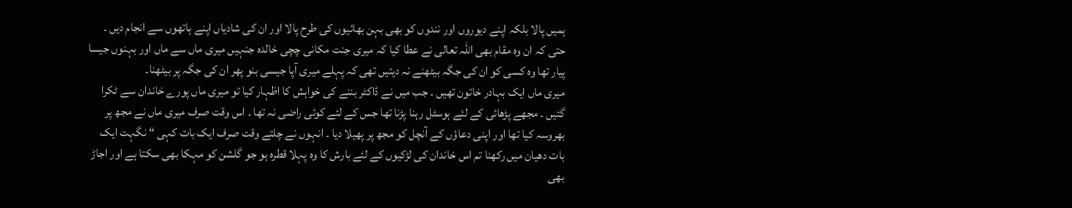ہمیں پالا بلکہ اپنے دیوروں اور نندوں کو بھی بہن بھائیوں کی طرح پالا اور ان کی شادیاں اپنے ہاتھوں سے انجام دیں ۔ حتی کہ ان وہ مقام بھی اللہ تعالی نے عطا کیا کہ میری جنت مکانی چچی خالدہ جنہیں میری ماں سے ماں اور بہنوں جیسا پیار تھا وہ کسی کو ان کی جگہ بیٹھنے نہ دیتیں تھی کہ پہلے میری آپا جیسی بنو پھر ان کی جگہ پر بیٹھنا۔
میری ماں ایک بہادر خاتون تھیں ۔ جب میں نے ڈاکٹر بننے کی خواہش کا اظہار کیا تو میری ماں پورے خاندان سے ٹکرا گئیں ۔ مجھے پڑھائی کے لئے ہوسٹل رہنا پڑنا تھا جس کے لئے کوئی راضی نہ تھا ۔ اس وقت صرف میری ماں نے مجھ پر بھروسہ کیا تھا اور اپنی دعاؤں کے آنچل کو مجھ پر پھیلا دیا ۔ انہوں نے چلتے وقت صرف ایک بات کہی “ نگہت ایک بات دھیان میں رکھنا تم اس خاندان کی لڑکیوں کے لئے بارش کا وہ پہلا قطرہ ہو جو گلشن کو مہکا بھی سکتا ہے اور اجاڑ بھی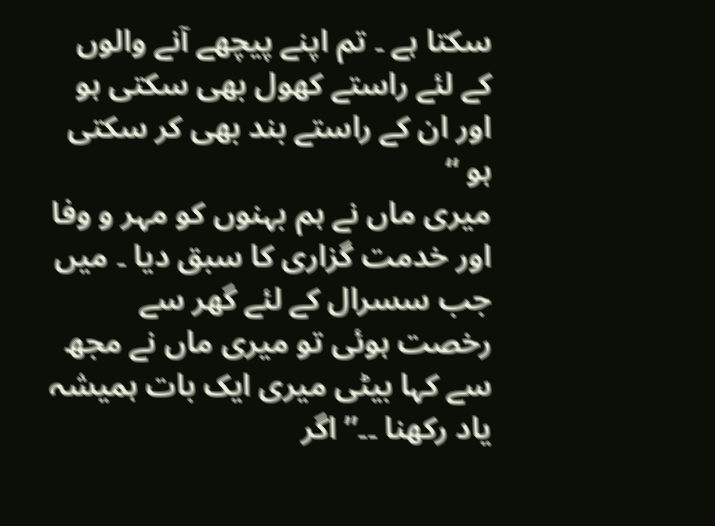سکتا ہے ۔ تم اپنے پیچھے آنے والوں کے لئے راستے کھول بھی سکتی ہو اور ان کے راستے بند بھی کر سکتی ہو “
میری ماں نے ہم بہنوں کو مہر و وفا اور خدمت گزاری کا سبق دیا ۔ میں جب سسرال کے لئے گھر سے رخصت ہوئی تو میری ماں نے مجھ سے کہا بیٹی میری ایک بات ہمیشہ یاد رکھنا ۔۔” اگر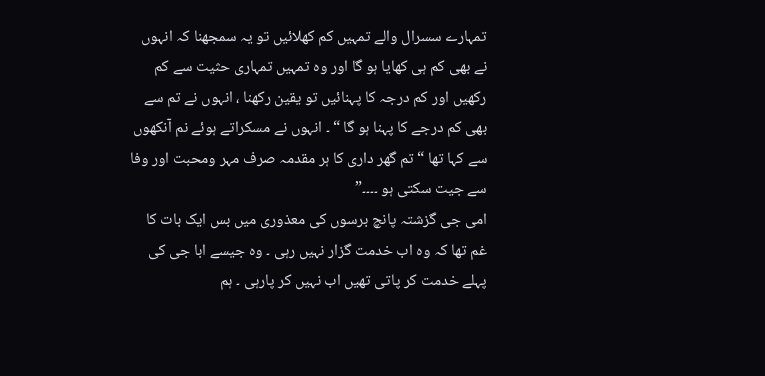تمہارے سسرال والے تمہیں کم کھلائیں تو یہ سمجھنا کہ انہوں نے بھی کم ہی کھایا ہو گا اور وہ تمہیں تمہاری حثیت سے کم رکھیں اور کم درجہ کا پہنائیں تو یقین رکھنا ، انہوں نے تم سے بھی کم درجے کا پہنا ہو گا “ ۔ انہوں نے مسکراتے ہوئے نم آنکھوں سے کہا تھا “ تم گھر داری کا ہر مقدمہ صرف مہر ومحبت اور وفا سے جیت سکتی ہو ۔۔۔۔”
امی جی گزشتہ پانچ برسوں کی معذوری میں بس ایک بات کا غم تھا کہ وہ اب خدمت گزار نہیں رہی ۔ وہ جیسے ابا جی کی پہلے خدمت کر پاتی تھیں اب نہیں کر پارہی ۔ ہم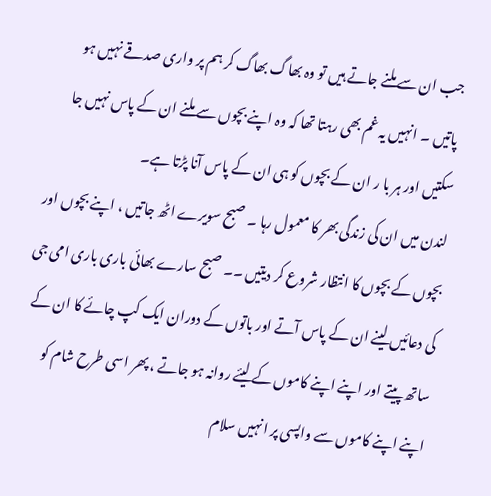جب ان سے ملنے جاتے ہیں تو وہ بھاگ بھاگ کر ہم پر واری صدقے نہیں ہو پاتیں ۔ انہیں یہ غم بھی رہتا تھا کہ وہ اپنے بچوں سے ملنے ان کے پاس نہیں جا سکتیں اور ہر با ر ان کے بچوں کو ہی ان کے پاس آنا پڑتا ہے۔
لندن میں ان کی زندگی بھر کا معمول رہا ۔ صبح سویرے اٹھ جاتیں ، اپنے بچوں اور بچوں کے بچوں کا انتظار شروع کر دیتیں ۔۔ صبح سارے بھائی باری باری امی جی کی دعائیں لینے ان کے پاس آتے اور باتوں کے دوران ایک کپ چائے کا ان کے ساتھ پیتے اور اپنے اپنے کاموں کے لیئے روانہ ہو جاتے ، پھر اسی طرح شام کو اپنے اپنے کاموں سے واپسی پر انہیں سلام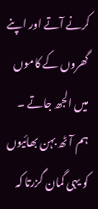کرنے آتے اور اپنے گھروں کے کاموں میں الجھ جاتے ۔ ہم آٹھ بہن بھائیوں کو یہی گمان گزرتا کہ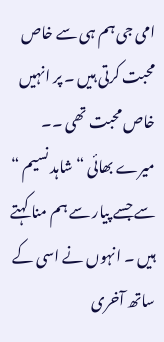امی جی ہم ہی سے خاص محبت کرتی ہیں ۔ پر انہیں خاص محبت تھی ۔۔ میرے بھائی “ شاہد نسیم “ سے جسے پیار سے ہم منا کہتے ہیں ۔ انہوں نے اسی کے ساتھ آخری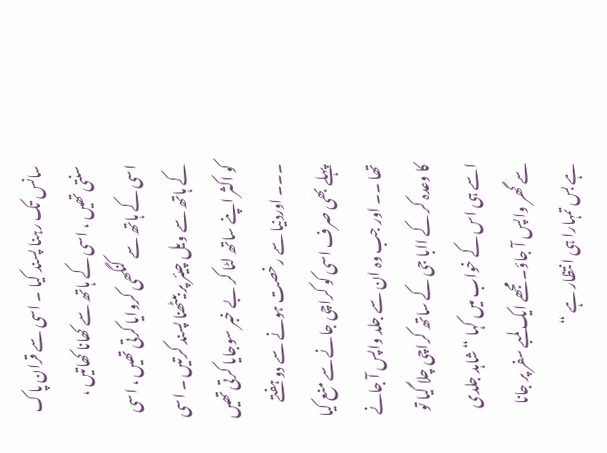سانس تک رہنا پسند کیا ۔ اسی سے قران پاک سنتی تھیں ، اسی کے ہاتھ سے کھانا کھاتیں ، اسی کے ہاتھ سے کنگھی کروایا کرتی تھیں ، اسی کے ہاتھ سے ویل چیئر پر بیٹھنا پسند کرتیں ۔ اسی کو اکثر اپنے ساتھ لٹا کر بے خبر سوجایا کرتی تھیں ۔۔۔ اوردنیا سے رخصت ہونے سے دو ہفتے پہلے بھی صرف اسی کو کراچی جانے سے منع کیا تھا ۔۔ اور جب وہ ان سے جلد واپس آ جانے کا وعدہ کر کے اابا جی کے ساتھ کراچی چلا گیا تو اسے ہی اس کے خواب میں کہا “ شاہد جلدی سے گھر واپس آ جاؤ۔ مجھے ایک لمبے سفر پر جانا ہے بس تمہارا ہی انتظار ہے “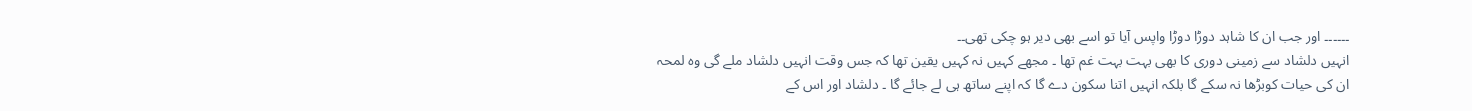۔۔۔۔۔۔ اور جب ان کا شاہد دوڑا دوڑا واپس آیا تو اسے بھی دیر ہو چکی تھی۔۔
انہیں دلشاد سے زمینی دوری کا بھی بہت بہت غم تھا ۔ مجھے کہیں نہ کہیں یقین تھا کہ جس وقت انہیں دلشاد ملے گی وہ لمحہ ان کی حیات کوبڑھا نہ سکے گا بلکہ انہیں اتنا سکون دے گا کہ اپنے ساتھ ہی لے جائے گا ۔ دلشاد اور اس کے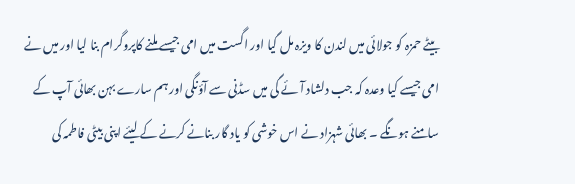بیٹے حمزہ کو جولائی میں لندن کا ویزہ مل گیا اور اگست میں امی جیسے ملنے کاپروگرام بنا لیا اور میں نے امی جیسے کیا وعدہ کہ جب دلشاد آئے گی میں سڈنی سے آؤنگی اور ہم سارے بہن بھائی آپ کے سامنے ہونگے ۔ بھائی شہزاد نے اس خوشی کو یاد گار بنانے کرنے کے لیئے اپنی بیٹی فاطمہ کی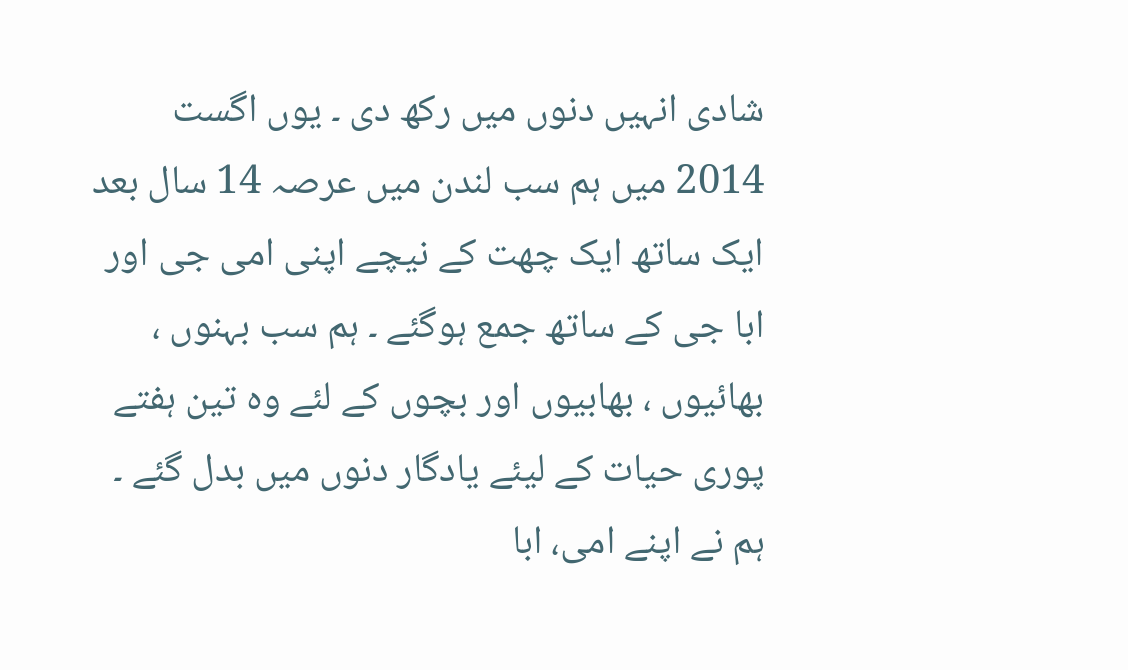شادی انہیں دنوں میں رکھ دی ۔ یوں اگست 2014 میں ہم سب لندن میں عرصہ 14 سال بعد ایک ساتھ ایک چھت کے نیچے اپنی امی جی اور ابا جی کے ساتھ جمع ہوگئے ۔ ہم سب بہنوں ، بھائیوں ، بھابیوں اور بچوں کے لئے وہ تین ہفتے پوری حیات کے لیئے یادگار دنوں میں بدل گئے ۔ ہم نے اپنے امی، ابا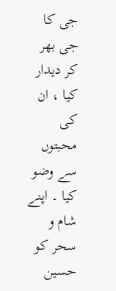جی کا جی بھر کر دیدار کیا ، ان کی محبتوں سے وضو کیا ۔ اپنے شام و سحر کو حسین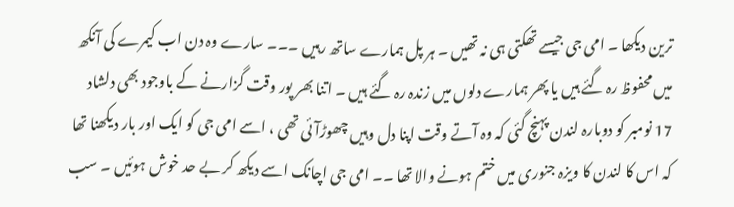ترین دیکھا ۔ امی جی جیسے تھکتی ہی نہ تھیں ۔ ہر پل ہمارے ساتھ رہیں ۔۔۔ سارے وہ دن اب کیمرے کی آنکھ میں محفوظ رہ گئے ہیں یا پھر ہمارے دلوں میں زندہ رہ گئے ہیں ۔ اتنا بھر پور وقت گزارنے کے باوجود بھی دلشاد 17 نومبر کو دوبارہ لندن پہنچ گئی کہ وہ آتے وقت اپنا دل وہیں چھوڑآئی تھی ، اسے امی جی کو ایک اور بار دیکھنا تھا کہ اس کا لندن کا ویزہ جنوری میں ختم ہونے والا تھا ۔۔ امی جی اچانک اسے دیکھ کر بے حد خوش ہوئیں ۔ سب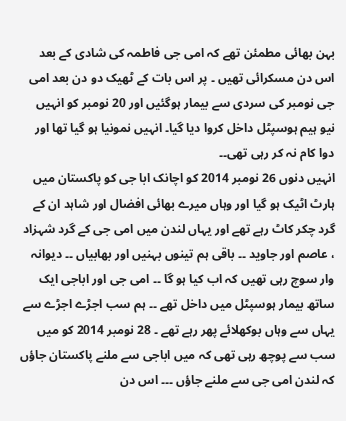بہن بھائی مطمئن تھے کہ امی جی فاطمہ کی شادی کے بعد اس دن مسکرائی تھیں ۔ پر اس بات کے ٹھیک دو دن بعد امی جی نومبر کی سردی سے بیمار ہوگئیں اور 20 نومبر کو انہیں نیو ہیم ہوسپٹل داخل کروا دیا گیا۔ انہیں نمونیا ہو گیا تھا اور دوا کام نہ کر رہی تھی۔۔
انہیں دنوں 26 نومبر 2014 کو اچانک ابا جی کو پاکستان میں ہارٹ اٹیک ہو گیا اور وہاں میرے بھائی افضال اور شاہد ان کے گرد چکر کاٹ رہے تھے اور یہاں لندن میں امی جی کے گرد شہزاد ، عاصم اور جاوید ۔۔ باقی ہم تینوں بہنیں اور بھابیاں ۔۔ دیوانہ وار سوچ رہی تھیں کہ اب کیا ہو گا ۔۔ امی جی اور اباجی ایک ساتھ بیمار ہوسپٹل میں داخل تھے ۔۔ ہم سب اجڑے اجڑے سے یہاں سے وہاں بوکھلائے پھر رہے تھے ۔ 28 نومبر 2014 کو میں سب سے پوچھ رہی تھی کہ میں اباجی سے ملنے پاکستان جاؤں کہ لندن امی جی سے ملنے جاؤں ۔۔۔ اس دن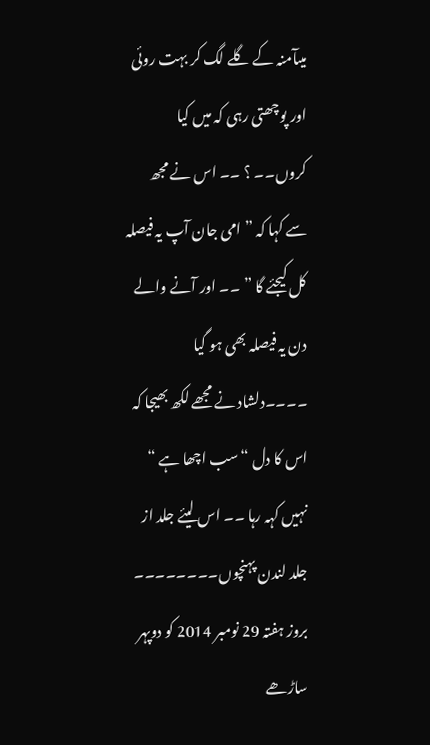میںآمنہ کے گلے لگ کر بہت روئی اور پوچھتی رہی کہ میں کیا کروں۔۔ ؟ ۔۔ اس نے مجھ سے کہا کہ ” امی جان آپ یہ فیصلہ کل کیجئے گا ” ۔۔ اور آنے والے دن یہ فیصلہ بھی ہو گیا ۔۔۔۔دلشاد نے مجھے لکھ بھیجا کہ اس کا دل “سب اچھا ہے “ نہیں کہہ رہا ۔۔ اس لیئے جلد از جلد لندن پہنچوں۔۔۔۔۔۔۔۔
بروز ہفتہ 29 نومبر 2014 کو دوپہر ساڑھے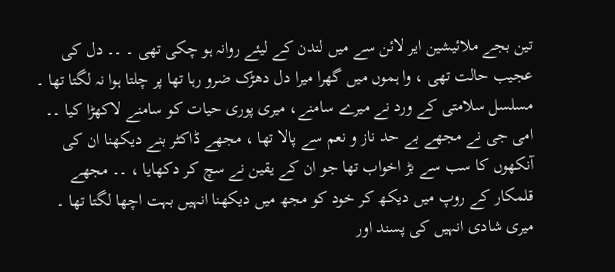تین بجے ملائیشین ایر لائن سے میں لندن کے لیئے روانہ ہو چکی تھی ۔ ۔۔ دل کی عجیب حالت تھی ، وا ہموں میں گھرا میرا دل دھڑک ضرو رہا تھا پر چلتا ہوا نہ لگتا تھا ۔ مسلسل سلامتی کے ورد نے میرے سامنے، میری پوری حیات کو سامنے لاکھڑا کیا ۔۔ امی جی نے مجھے بے حد ناز و نعم سے پالا تھا ، مجھے ڈاکٹر بنے دیکھنا ان کی آنکھوں کا سب سے بڑ اخواب تھا جو ان کے یقین نے سچ کر دکھایا ، ۔۔ مجھے قلمکار کے روپ میں دیکھ کر خود کو مجھ میں دیکھنا انہیں بہت اچھا لگتا تھا ۔ میری شادی انہیں کی پسند اور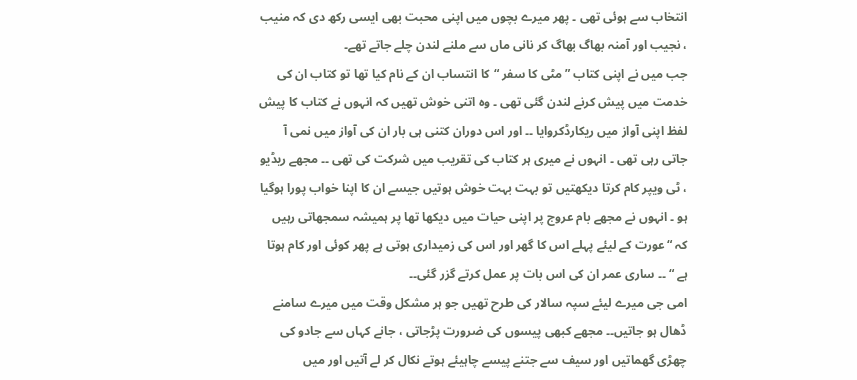انتخاب سے ہوئی تھی ۔ پھر میرے بچوں میں اپنی محبت بھی ایسی رکھ دی کہ منیب ، نجیب اور آمنہ بھاگ بھاگ کر نانی ماں سے ملنے لندن چلے جاتے تھے۔
جب میں نے اپنی کتاب ” مٹی کا سفر “کا انتساب ان کے نام کیا تھا تو کتاب ان کی خدمت میں پیش کرنے لندن گئی تھی ۔ وہ اتنی خوش تھیں کہ انہوں نے کتاب کا پیش لفظ اپنی آواز میں ریکارڈکروایا ۔۔ اور اس دوران کتنی ہی بار ان کی آواز میں نمی آ جاتی رہی تھی ۔ انہوں نے میری ہر کتاب کی تقریب میں شرکت کی تھی ۔۔ مجھے ریڈیو ، ٹی ویپر کام کرتا دیکھتیں تو بہت بہت خوش ہوتیں جیسے ان کا اپنا خواب پورا ہوگیا ہو ۔ انہوں نے مجھے بام عروج پر اپنی حیات میں دیکھا تھا پر ہمیشہ سمجھاتی رہیں کہ “عورت کے لیئے پہلے اس کا گھر اور اس کی زمیداری ہوتی ہے پھر کوئی اور کام ہوتا ہے “ ۔۔ ساری عمر ان کی اس بات پر عمل کرتے گزر گئی۔۔
امی جی میرے لیئے سپہ سالار کی طرح تھیں جو ہر مشکل وقت میں میرے سامنے ڈھال ہو جاتیں۔۔ مجھے کبھی پیسوں کی ضرورت پڑجاتی ، جانے کہاں سے جادو کی چھڑی گھماتیں اور سیف سے جتنے پیسے چاہیئے ہوتے نکال کر لے آتیں اور میں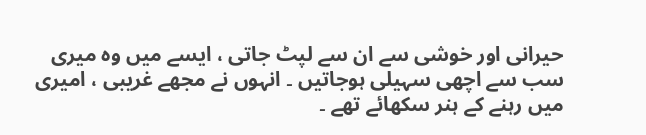حیرانی اور خوشی سے ان سے لپٹ جاتی ، ایسے میں وہ میری سب سے اچھی سہیلی ہوجاتیں ۔ انہوں نے مجھے غریبی ، امیری میں رہنے کے ہنر سکھائے تھے ۔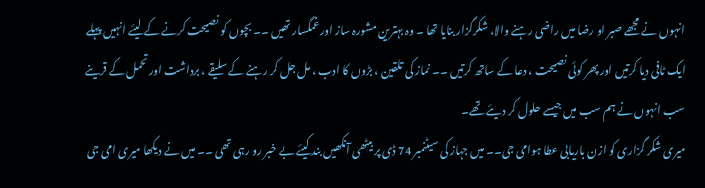انہوں نے مجھے صبر او رضا میں راضی رہنے والا، شکرگزار بنایا تھا ۔ وہ بہترین مشورہ ساز اور غمگسار تھیں ۔۔ بچوں کو نصیحت کرنے کے لیئے انہیں پہلے ایک ٹافی دیا کرتیں اور پھر کوئی نصیحت ، دعا کے ساتھ کرتیں ۔۔ نماز کی تلقین ، بڑوں کا ادب ، مل جل کر رہنے کے سلیقے ، برداشت اور تحمل کے قرینے سب انہوں نے ہم سب میں جیسے حلول کر دیئے تھے۔
میری شکر گزاری کو ازن باریابی عطا ہوامی جی۔۔ میں جہاز کی سیٹنمبر 74 ڈی پر بیٹھی آنکھیں بند کیئے بے خبر رو رہی تھی ۔۔ میں نے دیکھا میری امی جی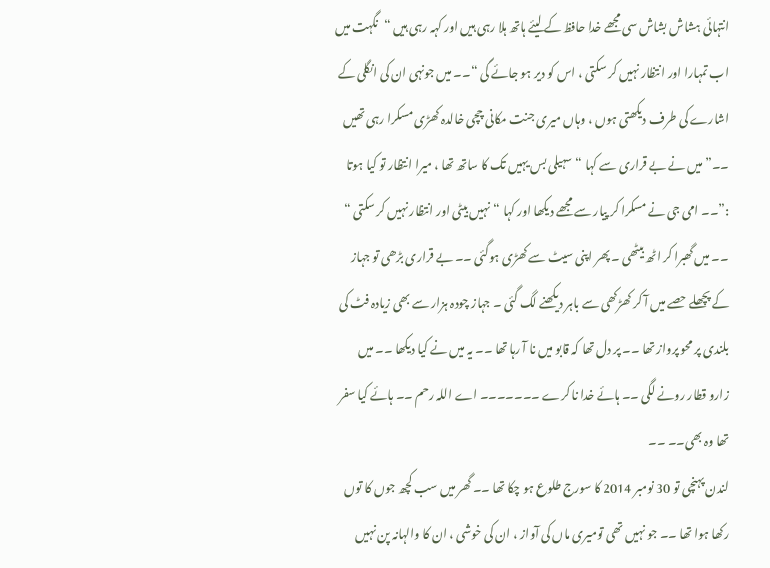انتہائی ہشاش بشاش سی مجھے خدا حافظ کے لیئے ہاتھ ہلا رہی ہیں اور کہہ رہی ہیں “نگہت میں اب تمہارا اور انتظار نہیں کر سکتی ، اس کو دیر ہو جائے گی “۔۔ میں جونہی ان کی انگلی کے اشارے کی طرف دیکھتی ہوں ، وہاں میری جنت مکانی چچی خالدہ کھڑی مسکرا رہی تھیں ۔۔” میں نے بے قراری سے کہا “سہیلی بس یہیں تک کا ساتھ تھا ، میرا انتظار تو کیا ہوتا :”۔۔ امی جی نے مسکرا کر پیار سے مجھے دیکھا اور کہا “نہیں بیٹی اور انتظار نہیں کر سکتی “ ۔۔ میں گھبرا کر اٹھ بیٹھی ۔ پھر اپنی سیٹ سے کھڑی ہوگئی ۔۔ بے قراری بڑھی تو جہاز کے پچھلے حصے میں آ کر کھڑکھی سے باہر دیکھنے لگ گئی ۔ جہاز چودہ ہزار سے بھی زیادہ فٹ کی بلندی پر محو پرواز تھا ۔۔ پر دل تھا کہ قابو میں نا آ رہا تھا ۔۔ یہ میں نے کیا دیکھا ۔۔ میں زارو قطار رونے لگی ۔۔ ہائے خدا نا کرے ۔۔۔۔۔۔۔ اے اللہ رحم ۔۔ ہائے کیا سفر تھا وہ بھی۔۔ ۔۔
لندن پہنچی تو 30 نومبر 2014 کا سورج طلوع ہو چکا تھا ۔۔ گھر میں سب کچھ جوں کا توں رکھا ہوا تھا ۔۔ جو نہیں تھی تومیری ماں کی آواز ، ان کی خوشی ، ان کا والہانہ پن نہیں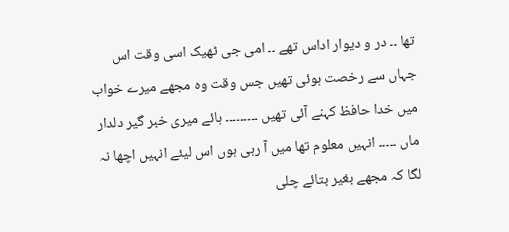تھا ۔۔ در و دیوار اداس تھے ۔۔ امی جی ٹھیک اسی وقت اس جہاں سے رخصت ہوئی تھیں جس وقت وہ مجھے میرے خواب میں خدا حافظ کہنے آئی تھیں ۔۔۔۔۔۔۔۔۔ ہائے میری خبر گیر دلدار ماں ۔۔۔۔۔ انہیں معلوم تھا میں آ رہی ہوں اس لیئے انہیں اچھا نہ لگا کہ مجھے بغیر بتائے چلی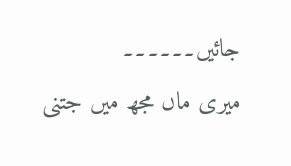جائیں۔۔۔۔۔۔
میری ماں مجھ میں جتنی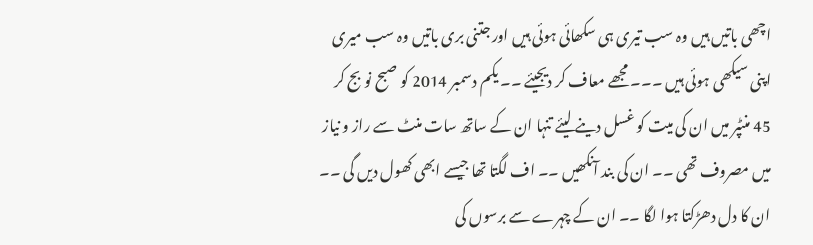اچھی باتیں ہیں وہ سب تیری ہی سکھائی ہوئی ہیں اور جتنی بری باتیں وہ سب میری اپنی سیکھی ہوئی ہیں ۔۔۔ مجھے معاف کر دیجیئے ۔۔ یکم دسمبر 2014 کو صبح نو بج کر 45 منٹپر میں ان کی میت کو غسل دینے لیئے تنہا ان کے ساتھ سات منٹ سے راز و نیاز میں مصروف تھی ۔۔ ان کی بند آنکھیں ۔۔ اف لگتا تھا جیسے ابھی کھول دیں گی ۔۔ ان کا دل دھڑکتا ہوا لگا ۔۔ ان کے چہرے سے برسوں کی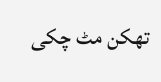تھکن مٹ چکی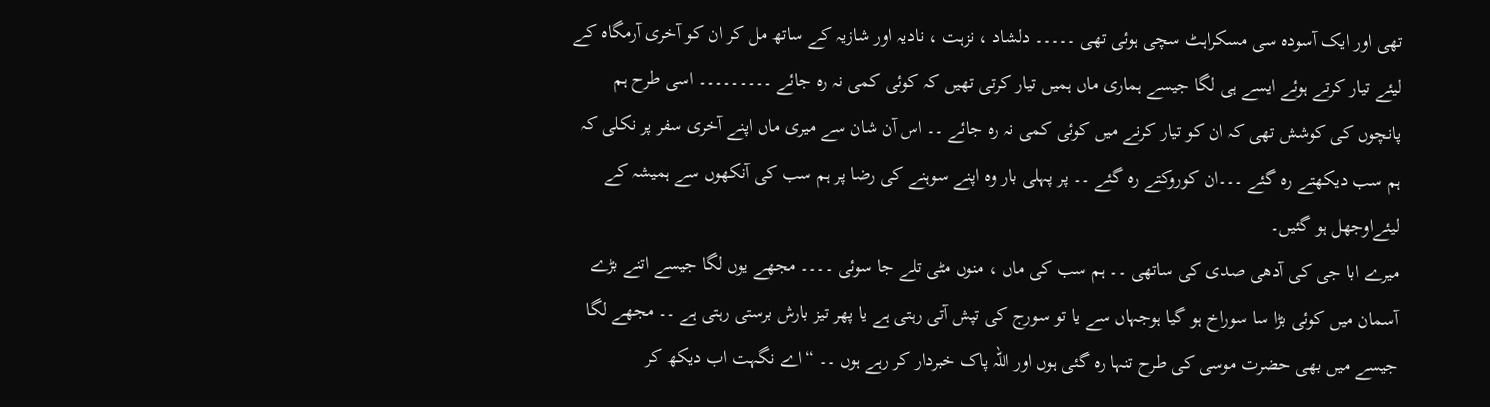تھی اور ایک آسودہ سی مسکراہٹ سچی ہوئی تھی ۔۔۔۔۔ دلشاد ، نزہت ، نادیہ اور شازیہ کے ساتھ مل کر ان کو آخری آرمگاہ کے لیئے تیار کرتے ہوئے ایسے ہی لگا جیسے ہماری ماں ہمیں تیار کرتی تھیں کہ کوئی کمی نہ رہ جائے ۔۔۔۔۔۔۔۔۔ اسی طرح ہم پانچوں کی کوشش تھی کہ ان کو تیار کرنے میں کوئی کمی نہ رہ جائے ۔۔ اس آن شان سے میری ماں اپنے آخری سفر پر نکلی کہ ہم سب دیکھتے رہ گئے ۔۔۔ان کوروکتے رہ گئے ۔۔ پر پہلی بار وہ اپنے سوہنے کی رضا پر ہم سب کی آنکھوں سے ہمیشہ کے لیئےاوجھل ہو گئیں۔
میرے ابا جی کی آدھی صدی کی ساتھی ۔۔ ہم سب کی ماں ، منوں مٹی تلے جا سوئی ۔۔۔۔ مجھے یوں لگا جیسے اتنے بڑے آسمان میں کوئی بڑا سا سوراخ ہو گیا ہوجہاں سے یا تو سورج کی تپش آتی رہتی ہے یا پھر تیز بارش برستی رہتی ہے ۔۔ مجھے لگا جیسے میں بھی حضرت موسی کی طرح تنہا رہ گئی ہوں اور اللہ پاک خبردار کر رہے ہوں ۔۔ “اے نگہت اب دیکھ کر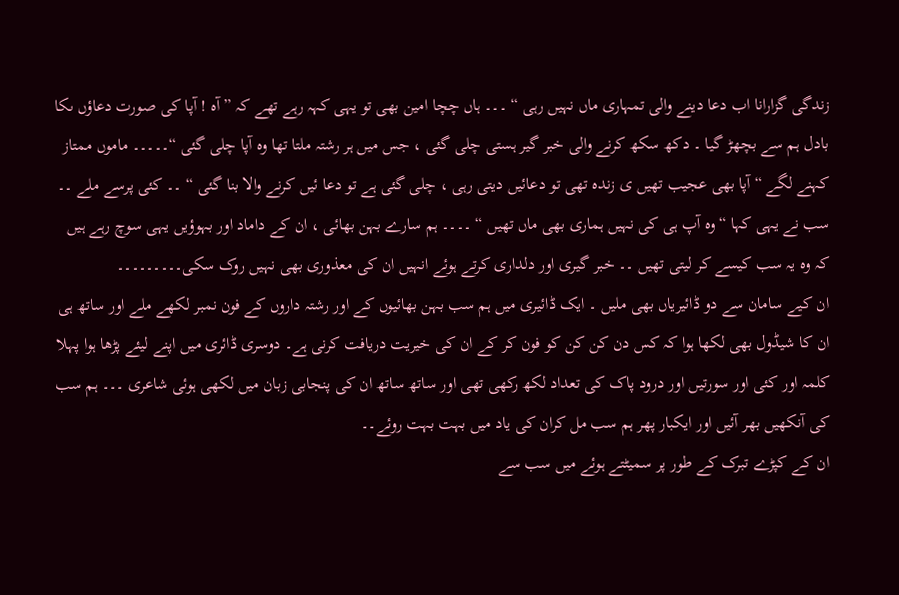زندگی گزارانا اب دعا دینے والی تمہاری ماں نہیں رہی “ ۔۔۔ ہاں چچا امین بھی تو یہی کہہ رہے تھے کہ ” آہ ! آپا کی صورت دعاؤں ںکا بادل ہم سے بچھڑ گیا ۔ دکھ سکھ کرنے والی خبر گیر ہستی چلی گئی ، جس میں ہر رشتہ ملتا تھا وہ آپا چلی گئی “۔۔۔۔۔ ماموں ممتاز کہنے لگے “آپا بھی عجیب تھیں ی زندہ تھی تو دعائیں دیتی رہی ، چلی گئی ہے تو دعا ئیں کرنے والا بنا گئی “ ۔۔ کئی پرسے ملے ۔۔ سب نے یہی کہا “وہ آپ ہی کی نہیں ہماری بھی ماں تھیں “ ۔۔۔۔ ہم سارے بہن بھائی ، ان کے داماد اور بہوؤیں یہی سوچ رہے ہیں کہ وہ یہ سب کیسے کر لیتی تھیں ۔۔ خبر گیری اور دلداری کرتے ہوئے انہیں ان کی معذوری بھی نہیں روک سکی۔۔۔۔۔۔۔۔۔
ان کیے سامان سے دو ڈائیریاں بھی ملیں ۔ ایک ڈائیری میں ہم سب بہن بھائیوں کے اور رشتہ داروں کے فون نمبر لکھے ملے اور ساتھ ہی ان کا شیڈول بھی لکھا ہوا کہ کس دن کن کن کو فون کر کے ان کی خیریت دریافت کرنی ہے۔ دوسری ڈائری میں اپنے لیئے پڑھا ہوا پہلا کلمہ اور کئی اور سورتیں اور درود پاک کی تعداد لکھ رکھی تھی اور ساتھ ساتھ ان کی پنجابی زبان میں لکھی ہوئی شاعری ۔۔۔ ہم سب کی آنکھیں بھر آئیں اور ایکبار پھر ہم سب مل کران کی یاد میں بہت بہت روئے۔۔
ان کے کپڑے تبرک کے طور پر سمیٹتے ہوئے میں سب سے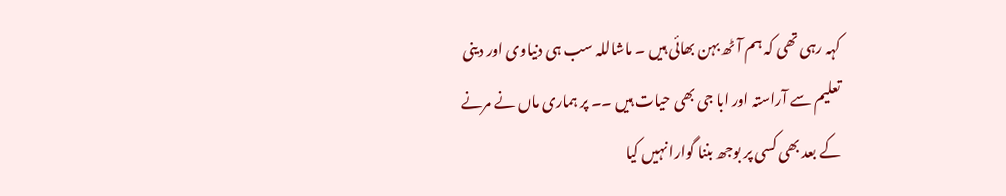کہہ رہی تھی کہ ہم آٹھ بہن بھائی ہیں ۔ ماشاللہ سب ہی دنیاوی اور دینی تعلیم سے آراستہ اور ابا جی بھی حیات ہیں ۔۔ پر ہماری ماں نے مرنے کے بعد بھی کسی پر بوجھ بننا گوارا نہیں کیا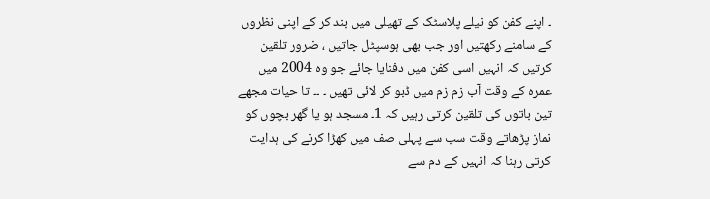۔ اپنے کفن کو نیلے پلاسٹک کے تھیلی میں بند کر کے اپنی نظروں کے سامنے رکھتیں اور جب بھی ہوسپٹل جاتیں ، ضرور تلقین کرتیں کہ انہیں اسی کفن میں دفنایا جائے جو وہ 2004 میں عمرہ کے وقت آب زم زم میں ڈبو کر لائی تھیں ۔ ۔۔ تا حیات مجھے تین باتوں کی تلقین کرتی رہیں کہ 1۔ مسجد ہو یا گھر بچوں کو نماز پڑھاتے وقت سب سے پہلی صف میں کھڑا کرنے کی ہدایت کرتی رہنا کہ انہیں کے دم سے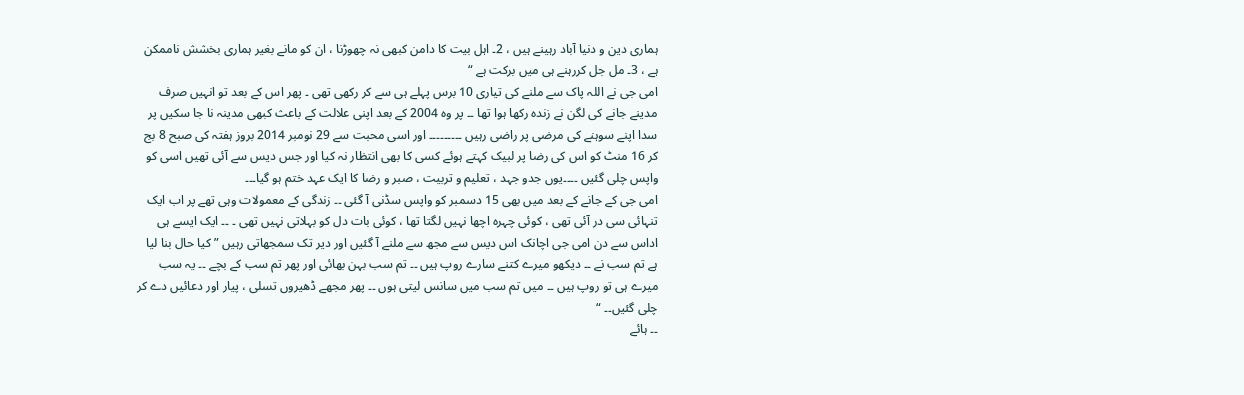ہماری دین و دنیا آباد رہینے ہیں ، 2۔ اہل بیت کا دامن کبھی نہ چھوڑنا ، ان کو مانے بغیر ہماری بخشش ناممکن ہے ، 3۔ مل جل کررہنے ہی میں برکت ہے “
امی جی نے اللہ پاک سے ملنے کی تیاری 10 برس پہلے ہی سے کر رکھی تھی ۔ پھر اس کے بعد تو انہیں صرف مدینے جانے کی لگن نے زندہ رکھا ہوا تھا ۔۔ پر وہ 2004 کے بعد اپنی علالت کے باعث کبھی مدینہ نا جا سکیں پر سدا اپنے سوہنے کی مرضی پر راضی رہیں ۔۔۔۔۔۔۔۔۔ اور اسی محبت سے 29 نومبر 2014 بروز ہفتہ کی صبح 8 بج کر 16 منٹ کو اس کی رضا پر لبیک کہتے ہوئے کسی کا بھی انتظار نہ کیا اور جس دیس سے آئی تھیں اسی کو واپس چلی گئیں ۔۔۔۔یوں جدو جہد ، تعلیم و تربیت ، صبر و رضا کا ایک عہد ختم ہو گیا۔۔۔
امی جی کے جانے کے بعد میں بھی 15 دسمبر کو واپس سڈنی آ گئی ۔۔ زندگی کے معمولات وہی تھے پر اب ایک تنہائی سی در آئی تھی ، کوئی چہرہ اچھا نہیں لگتا تھا ، کوئی بات دل کو بہلاتی نہیں تھی ۔ ۔۔ ایک ایسے ہی اداس سے دن امی جی اچانک اس دیس سے مجھ سے ملنے آ گئیں اور دیر تک سمجھاتی رہیں ” کیا حال بنا لیا ہے تم سب نے ۔۔ دیکھو میرے کتنے سارے روپ ہیں ۔۔ تم سب بہن بھائی اور پھر تم سب کے بچے ۔۔ یہ سب میرے ہی تو روپ ہیں ۔۔ میں تم سب میں سانس لیتی ہوں ۔۔ پھر مجھے ڈھیروں تسلی ، پیار اور دعائیں دے کر چلی گئیں۔۔ “
۔۔ ہائے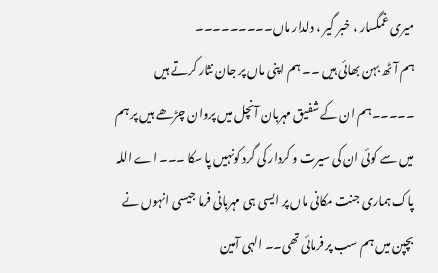میری غمگسار ، خبر گیر ، دلدار ماں۔۔۔۔۔۔۔۔۔
ہم آٹھ بہن بھائی ہیں ۔۔ ہم اپنی ماں پر جان نثار کرتے ہیں ۔۔۔۔۔ہم ان کے شفیق مہربان آنچل میں پروان چڑھے ہیں پر ہم میں سے کوئی ان کی سیرت و کردار کی گرد کونہیں پا سکا ۔۔۔ اے اللہ پاک ہماری جنت مکانی ماں پر ایسی ہی مہربانی فرما جیسی انہوں نے بچپن میں ہم سب پر فرمائی تھی۔۔ الہی آمین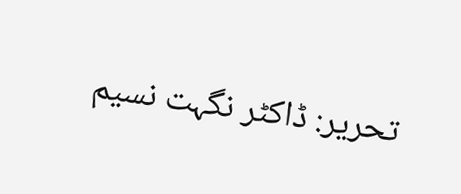تحریر: ڈاکٹر نگہت نسیم